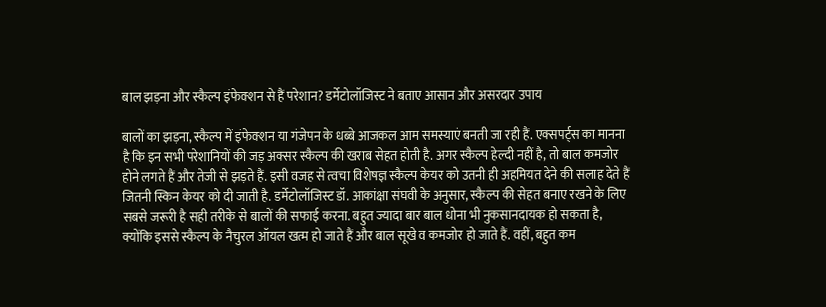बाल झड़ना और स्कैल्प इंफेक्शन से हैं परेशान? डर्मेटोलॉजिस्ट ने बताए आसान और असरदार उपाय

बालों का झड़ना, स्कैल्प में इंफेक्शन या गंजेपन के धब्बे आजकल आम समस्याएं बनती जा रही हैं. एक्सपर्ट्स का मानना है कि इन सभी परेशानियों की जड़ अक्सर स्कैल्प की खराब सेहत होती है. अगर स्कैल्प हेल्दी नहीं है, तो बाल कमजोर होने लगते हैं और तेजी से झड़ते हैं. इसी वजह से त्वचा विशेषज्ञ स्कैल्प केयर को उतनी ही अहमियत देने की सलाह देते हैं जितनी स्किन केयर को दी जाती है. डर्मेटोलॉजिस्ट डॉ. आकांक्षा संघवी के अनुसार, स्कैल्प की सेहत बनाए रखने के लिए सबसे जरूरी है सही तरीके से बालों की सफाई करना. बहुत ज्यादा बार बाल धोना भी नुकसानदायक हो सकता है, क्योंकि इससे स्कैल्प के नैचुरल ऑयल खत्म हो जाते हैं और बाल सूखे व कमजोर हो जाते हैं. वहीं, बहुत कम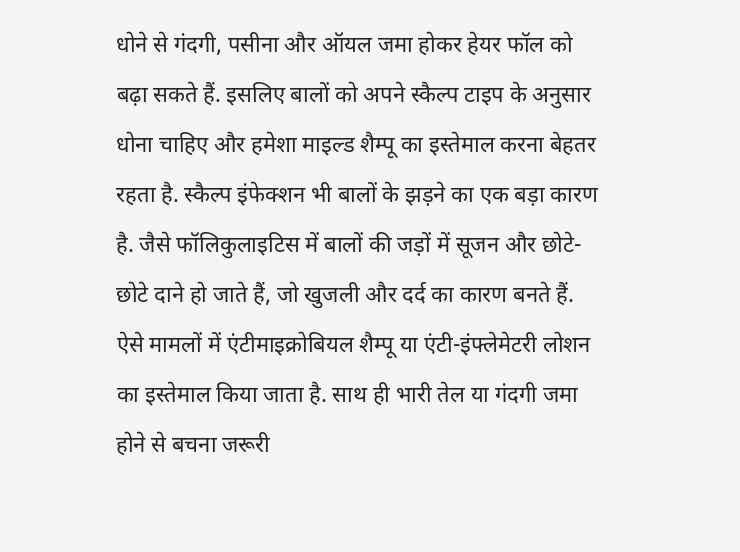धोने से गंदगी, पसीना और ऑयल जमा होकर हेयर फॉल को बढ़ा सकते हैं. इसलिए बालों को अपने स्कैल्प टाइप के अनुसार धोना चाहिए और हमेशा माइल्ड शैम्पू का इस्तेमाल करना बेहतर रहता है. स्कैल्प इंफेक्शन भी बालों के झड़ने का एक बड़ा कारण है. जैसे फॉलिकुलाइटिस में बालों की जड़ों में सूजन और छोटे-छोटे दाने हो जाते हैं, जो खुजली और दर्द का कारण बनते हैं. ऐसे मामलों में एंटीमाइक्रोबियल शैम्पू या एंटी-इंफ्लेमेटरी लोशन का इस्तेमाल किया जाता है. साथ ही भारी तेल या गंदगी जमा होने से बचना जरूरी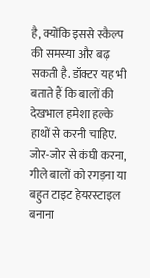है, क्योंकि इससे स्कैल्प की समस्या और बढ़ सकती है. डॉक्टर यह भी बताते हैं कि बालों की देखभाल हमेशा हल्के हाथों से करनी चाहिए. जोर-जोर से कंघी करना, गीले बालों को रगड़ना या बहुत टाइट हेयरस्टाइल बनाना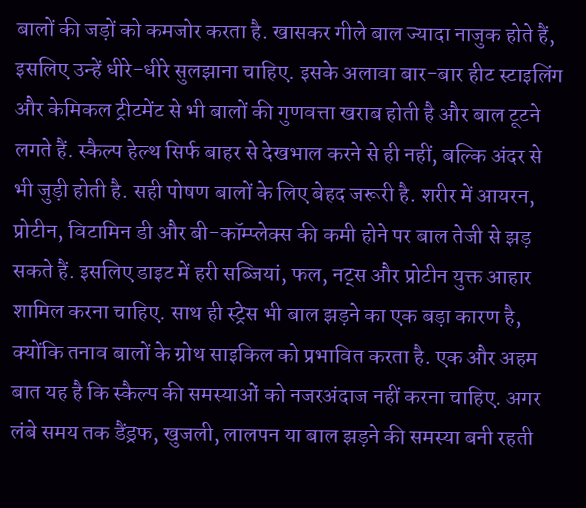बालों की जड़ों को कमजोर करता है. खासकर गीले बाल ज्यादा नाजुक होते हैं, इसलिए उन्हें धीरे-धीरे सुलझाना चाहिए. इसके अलावा बार-बार हीट स्टाइलिंग और केमिकल ट्रीटमेंट से भी बालों की गुणवत्ता खराब होती है और बाल टूटने लगते हैं. स्कैल्प हेल्थ सिर्फ बाहर से देखभाल करने से ही नहीं, बल्कि अंदर से भी जुड़ी होती है. सही पोषण बालों के लिए बेहद जरूरी है. शरीर में आयरन, प्रोटीन, विटामिन डी और बी-कॉम्प्लेक्स की कमी होने पर बाल तेजी से झड़ सकते हैं. इसलिए डाइट में हरी सब्जियां, फल, नट्स और प्रोटीन युक्त आहार शामिल करना चाहिए. साथ ही स्ट्रेस भी बाल झड़ने का एक बड़ा कारण है, क्योंकि तनाव बालों के ग्रोथ साइकिल को प्रभावित करता है. एक और अहम बात यह है कि स्कैल्प की समस्याओं को नजरअंदाज नहीं करना चाहिए. अगर लंबे समय तक डैंड्रफ, खुजली, लालपन या बाल झड़ने की समस्या बनी रहती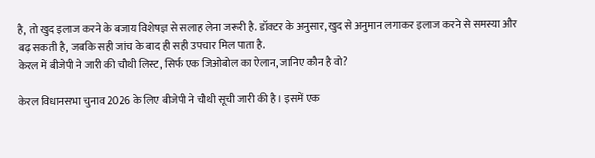है, तो खुद इलाज करने के बजाय विशेषज्ञ से सलाह लेना जरूरी है. डॉक्टर के अनुसार, खुद से अनुमान लगाकर इलाज करने से समस्या और बढ़ सकती है, जबकि सही जांच के बाद ही सही उपचार मिल पाता है.
केरल में बीजेपी ने जारी की चौथी लिस्ट, सिर्फ एक जिओबोल का ऐलान, जानिए कौन है वो?

केरल विधानसभा चुनाव 2026 के लिए बीजेपी ने चौथी सूची जारी की है। इसमें एक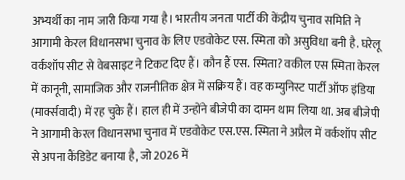अभ्यर्थी का नाम जारी किया गया है। भारतीय जनता पार्टी की केंद्रीय चुनाव समिति ने आगामी केरल विधानसभा चुनाव के लिए एडवोकेट एस. स्मिता को असुविधा बनी है. घरेलू वर्कशॉप सीट से वेबसाइट ने टिकट दिए हैं। कौन हैं एस. स्मिता? वकील एस स्मिता केरल में कानूनी, सामाजिक और राजनीतिक क्षेत्र में सक्रिय हैं। वह कम्युनिस्ट पार्टी ऑफ इंडिया (मार्क्सवादी) में रह चुके हैं। हाल ही में उन्होंने बीजेपी का दामन थाम लिया था. अब बीजेपी ने आगामी केरल विधानसभा चुनाव में एडवोकेट एस.एस. स्मिता ने अप्रैल में वर्कशॉप सीट से अपना कैंडिडेट बनाया है, जो 2026 में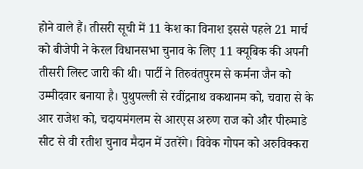होने वाले हैं। तीसरी सूची में 11 केश का विनाश इससे पहले 21 मार्च को बीजेपी ने केरल विधानसभा चुनाव के लिए 11 क्यूबिक की अपनी तीसरी लिस्ट जारी की थी। पार्टी ने तिरुवंतपुरम से कर्मना जैन को उम्मीदवार बनाया है। पुथुपल्ली से रवींद्रनाथ वकथानम को, चवारा से के आर राजेश को, चदायमंगलम से आरएस अरुण राज को और पीरुमाडे सीट से वी रतीश चुनाव मैदान में उतरेंगे। विवेक गोपन को अरुविक्करा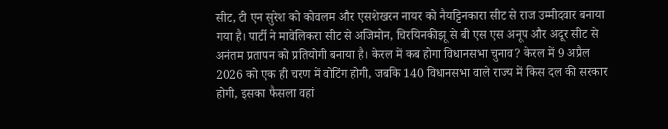सीट, टी एन सुरेश को कोवलम और एसशेखरन नायर को नैयट्टिनकारा सीट से राज उम्मीदवार बनाया गया है। पार्टी ने मावेलिकरा सीट से अजिमोन, चिरयिनकीझू से बी एस एस अनूप और अदूर सीट से अनंतम प्रतापन को प्रतियोगी बनाया है। केरल में कब होगा विधानसभा चुनाव? केरल में 9 अप्रैल 2026 को एक ही चरण में वोटिंग होगी, जबकि 140 विधानसभा वाले राज्य में किस दल की सरकार होगी, इसका फैसला वहां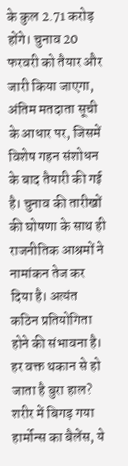के कुल 2.71 करोड़ होंगे। चुनाव 20 फरवरी को तैयार और जारी किया जाएगा, अंतिम मतदाता सूची के आधार पर, जिसमें विशेष गहन संशोधन के बाद तैयारी की गई है। चुनाव की तारीखों की घोषणा के साथ ही राजनीतिक आश्रमों ने नामांकन तेज कर दिया है। अत्यंत कठिन प्रतियोगिता होने की संभावना है।
हर वक्त थकान से हो जाता है बुरा हाल? शरीर में बिगड़ गया हार्मोन्स का बैलेंस, ये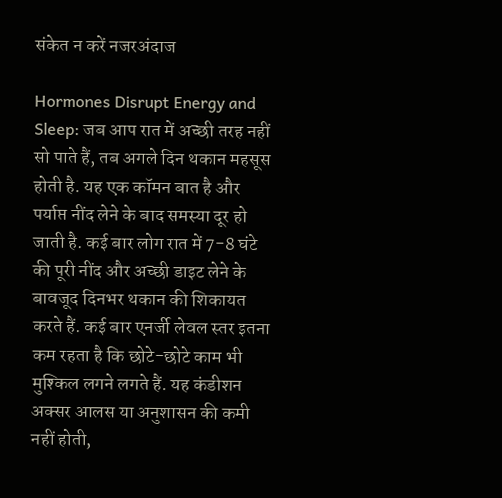संकेत न करें नजरअंदाज

Hormones Disrupt Energy and Sleep: जब आप रात में अच्छी तरह नहीं सो पाते हैं, तब अगले दिन थकान महसूस होती है. यह एक कॉमन बात है और पर्याप्त नींद लेने के बाद समस्या दूर हो जाती है. कई बार लोग रात में 7-8 घंटे की पूरी नींद और अच्छी डाइट लेने के बावजूद दिनभर थकान की शिकायत करते हैं. कई बार एनर्जी लेवल स्तर इतना कम रहता है कि छोटे-छोटे काम भी मुश्किल लगने लगते हैं. यह कंडीशन अक्सर आलस या अनुशासन की कमी नहीं होती,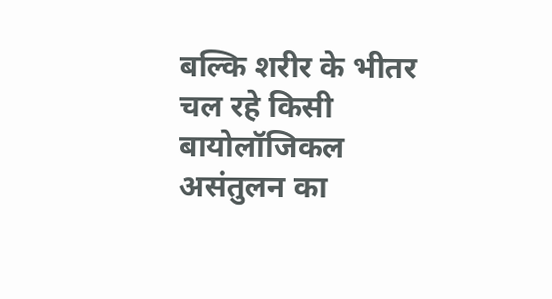बल्कि शरीर के भीतर चल रहे किसी बायोलॉजिकल असंतुलन का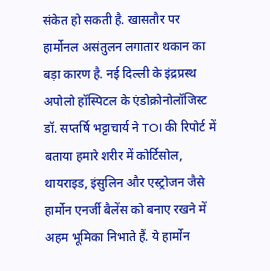संकेत हो सकती है. खासतौर पर हार्मोनल असंतुलन लगातार थकान का बड़ा कारण है. नई दिल्ली के इंद्रप्रस्थ अपोलो हॉस्पिटल के एंडोक्रोनोलॉजिस्ट डॉ. सप्तर्षि भट्टाचार्य ने TOI की रिपोर्ट में बताया हमारे शरीर में कोर्टिसोल, थायराइड, इंसुलिन और एस्ट्रोजन जैसे हार्मोन एनर्जी बैलेंस को बनाए रखने में अहम भूमिका निभाते हैं. ये हार्मोन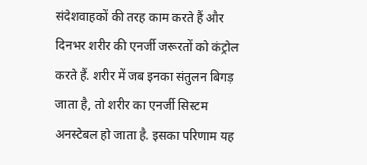संदेशवाहकों की तरह काम करते हैं और दिनभर शरीर की एनर्जी जरूरतों को कंट्रोल करते हैं. शरीर में जब इनका संतुलन बिगड़ जाता है, तो शरीर का एनर्जी सिस्टम अनस्टेबल हो जाता है. इसका परिणाम यह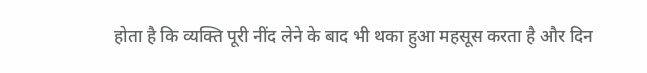होता है कि व्यक्ति पूरी नींद लेने के बाद भी थका हुआ महसूस करता है और दिन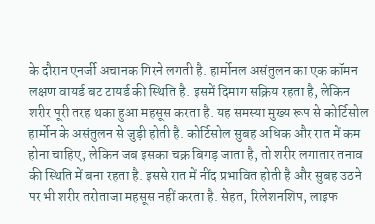के दौरान एनर्जी अचानक गिरने लगती है. हार्मोनल असंतुलन का एक कॉमन लक्षण वायर्ड बट टायर्ड की स्थिति है. इसमें दिमाग सक्रिय रहता है, लेकिन शरीर पूरी तरह थका हुआ महसूस करता है. यह समस्या मुख्य रूप से कोर्टिसोल हार्मोन के असंतुलन से जुड़ी होती है. कोर्टिसोल सुबह अधिक और रात में कम होना चाहिए, लेकिन जब इसका चक्र बिगड़ जाता है, तो शरीर लगातार तनाव की स्थिति में बना रहता है. इससे रात में नींद प्रभावित होती है और सुबह उठने पर भी शरीर तरोताजा महसूस नहीं करता है. सेहत, रिलेशनशिप, लाइफ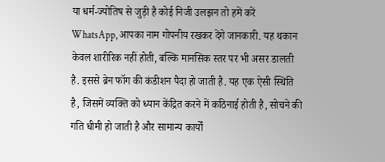या धर्म-ज्योतिष से जुड़ी है कोई निजी उलझन तो हमें करें WhatsApp, आपका नाम गोपनीय रखकर देंगे जानकारी. यह थकान केवल शारीरिक नहीं होती, बल्कि मानसिक स्तर पर भी असर डालती है. इससे ब्रेन फॉग की कंडीशन पैदा हो जाती है. यह एक ऐसी स्थिति है, जिसमें व्यक्ति को ध्यान केंद्रित करने में कठिनाई होती है, सोचने की गति धीमी हो जाती है और सामान्य कार्यों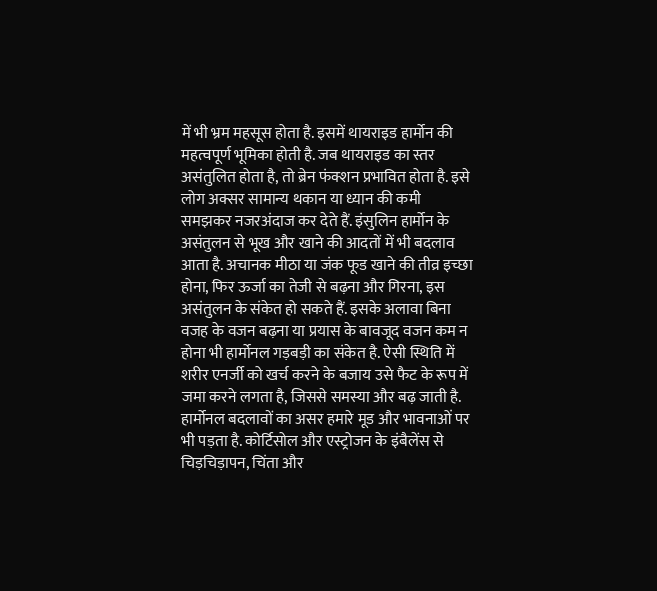में भी भ्रम महसूस होता है. इसमें थायराइड हार्मोन की महत्वपूर्ण भूमिका होती है. जब थायराइड का स्तर असंतुलित होता है, तो ब्रेन फंक्शन प्रभावित होता है. इसे लोग अक्सर सामान्य थकान या ध्यान की कमी समझकर नजरअंदाज कर देते हैं. इंसुलिन हार्मोन के असंतुलन से भूख और खाने की आदतों में भी बदलाव आता है. अचानक मीठा या जंक फूड खाने की तीव्र इच्छा होना, फिर ऊर्जा का तेजी से बढ़ना और गिरना, इस असंतुलन के संकेत हो सकते हैं. इसके अलावा बिना वजह के वजन बढ़ना या प्रयास के बावजूद वजन कम न होना भी हार्मोनल गड़बड़ी का संकेत है. ऐसी स्थिति में शरीर एनर्जी को खर्च करने के बजाय उसे फैट के रूप में जमा करने लगता है, जिससे समस्या और बढ़ जाती है. हार्मोनल बदलावों का असर हमारे मूड और भावनाओं पर भी पड़ता है. कोर्टिसोल और एस्ट्रोजन के इंबैलेंस से चिड़चिड़ापन, चिंता और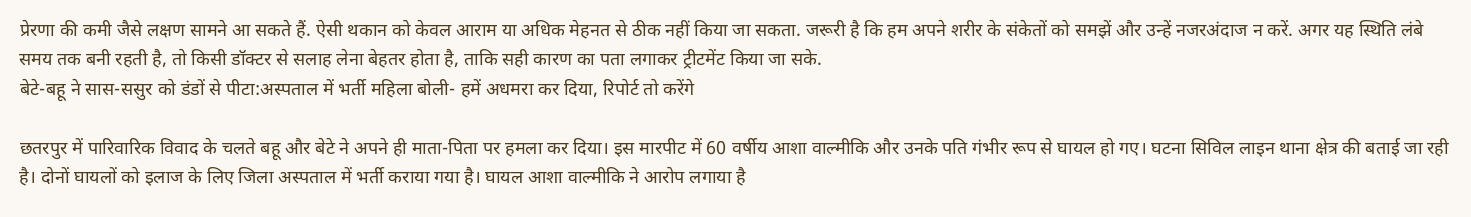प्रेरणा की कमी जैसे लक्षण सामने आ सकते हैं. ऐसी थकान को केवल आराम या अधिक मेहनत से ठीक नहीं किया जा सकता. जरूरी है कि हम अपने शरीर के संकेतों को समझें और उन्हें नजरअंदाज न करें. अगर यह स्थिति लंबे समय तक बनी रहती है, तो किसी डॉक्टर से सलाह लेना बेहतर होता है, ताकि सही कारण का पता लगाकर ट्रीटमेंट किया जा सके.
बेटे-बहू ने सास-ससुर को डंडों से पीटा:अस्पताल में भर्ती महिला बोली- हमें अधमरा कर दिया, रिपोर्ट तो करेंगे

छतरपुर में पारिवारिक विवाद के चलते बहू और बेटे ने अपने ही माता-पिता पर हमला कर दिया। इस मारपीट में 60 वर्षीय आशा वाल्मीकि और उनके पति गंभीर रूप से घायल हो गए। घटना सिविल लाइन थाना क्षेत्र की बताई जा रही है। दोनों घायलों को इलाज के लिए जिला अस्पताल में भर्ती कराया गया है। घायल आशा वाल्मीकि ने आरोप लगाया है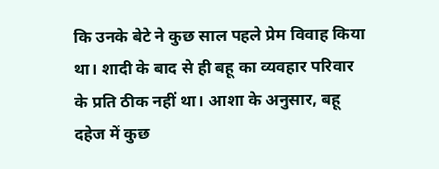कि उनके बेटे ने कुछ साल पहले प्रेम विवाह किया था। शादी के बाद से ही बहू का व्यवहार परिवार के प्रति ठीक नहीं था। आशा के अनुसार, बहू दहेज में कुछ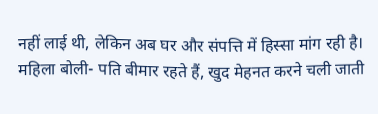नहीं लाई थी, लेकिन अब घर और संपत्ति में हिस्सा मांग रही है। महिला बोली- पति बीमार रहते हैं, खुद मेहनत करने चली जाती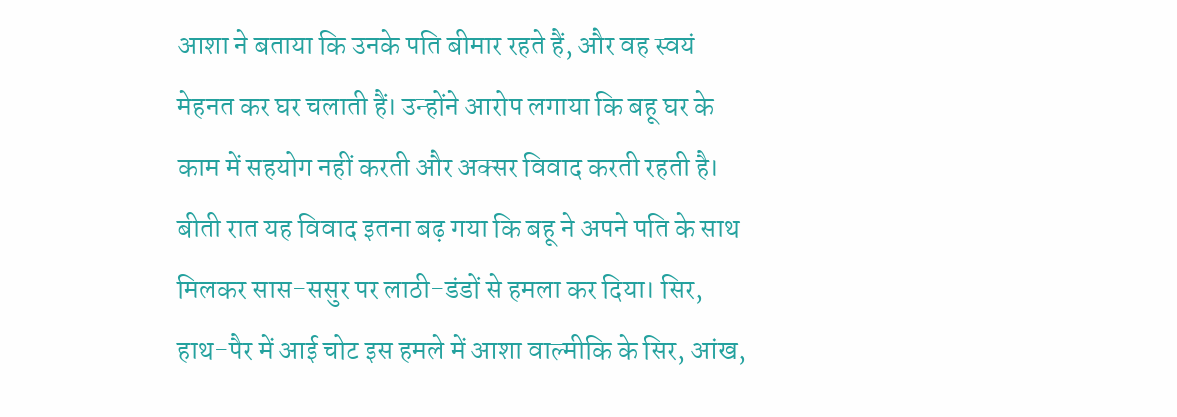आशा ने बताया कि उनके पति बीमार रहते हैं, और वह स्वयं मेहनत कर घर चलाती हैं। उन्होंने आरोप लगाया कि बहू घर के काम में सहयोग नहीं करती और अक्सर विवाद करती रहती है। बीती रात यह विवाद इतना बढ़ गया कि बहू ने अपने पति के साथ मिलकर सास-ससुर पर लाठी-डंडों से हमला कर दिया। सिर, हाथ-पैर में आई चोट इस हमले में आशा वाल्मीकि के सिर, आंख,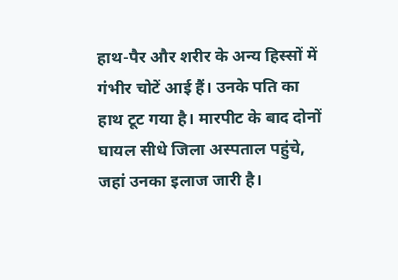हाथ-पैर और शरीर के अन्य हिस्सों में गंभीर चोटें आई हैं। उनके पति का हाथ टूट गया है। मारपीट के बाद दोनों घायल सीधे जिला अस्पताल पहुंचे, जहां उनका इलाज जारी है।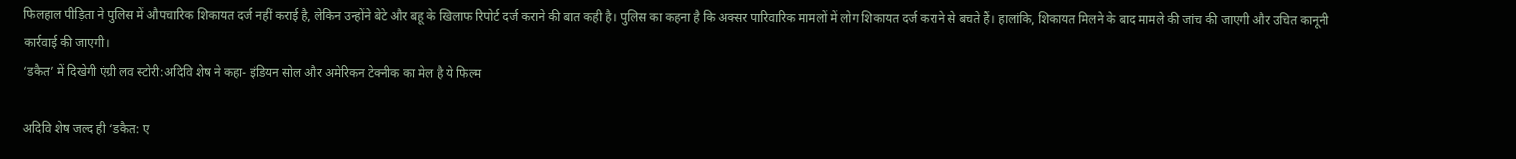फिलहाल पीड़िता ने पुलिस में औपचारिक शिकायत दर्ज नहीं कराई है, लेकिन उन्होंने बेटे और बहू के खिलाफ रिपोर्ट दर्ज कराने की बात कही है। पुलिस का कहना है कि अक्सर पारिवारिक मामलों में लोग शिकायत दर्ज कराने से बचते हैं। हालांकि, शिकायत मिलने के बाद मामले की जांच की जाएगी और उचित कानूनी कार्रवाई की जाएगी।
‘डकैत’ में दिखेगी एंग्री लव स्टोरी:अदिवि शेष ने कहा- इंडियन सोल और अमेरिकन टेक्नीक का मेल है ये फिल्म

अदिवि शेष जल्द ही ‘डकैत: ए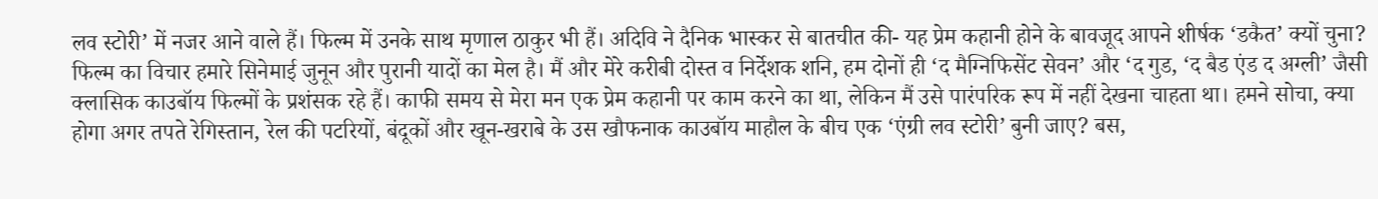लव स्टोरी’ में नजर आने वाले हैं। फिल्म में उनके साथ मृणाल ठाकुर भी हैं। अदिवि ने दैनिक भास्कर से बातचीत की- यह प्रेम कहानी होने के बावजूद आपने शीर्षक ‘डकैत’ क्यों चुना? फिल्म का विचार हमारे सिनेमाई जुनून और पुरानी यादों का मेल है। मैं और मेरे करीबी दोस्त व निर्देशक शनि, हम दोनों ही ‘द मैग्निफिसेंट सेवन’ और ‘द गुड, ‘द बैड एंड द अग्ली’ जैसी क्लासिक काउबॉय फिल्मों के प्रशंसक रहे हैं। काफी समय से मेरा मन एक प्रेम कहानी पर काम करने का था, लेकिन मैं उसे पारंपरिक रूप में नहीं देखना चाहता था। हमने सोचा, क्या होगा अगर तपते रेगिस्तान, रेल की पटरियों, बंदूकों और खून-खराबे के उस खौफनाक काउबॉय माहौल के बीच एक ‘एंग्री लव स्टोरी’ बुनी जाए? बस,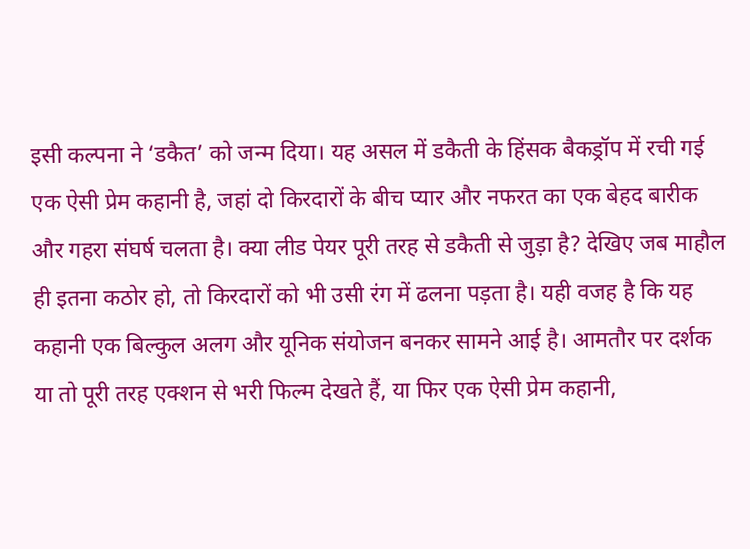इसी कल्पना ने ‘डकैत’ को जन्म दिया। यह असल में डकैती के हिंसक बैकड्रॉप में रची गई एक ऐसी प्रेम कहानी है, जहां दो किरदारों के बीच प्यार और नफरत का एक बेहद बारीक और गहरा संघर्ष चलता है। क्या लीड पेयर पूरी तरह से डकैती से जुड़ा है? देखिए जब माहौल ही इतना कठोर हो, तो किरदारों को भी उसी रंग में ढलना पड़ता है। यही वजह है कि यह कहानी एक बिल्कुल अलग और यूनिक संयोजन बनकर सामने आई है। आमतौर पर दर्शक या तो पूरी तरह एक्शन से भरी फिल्म देखते हैं, या फिर एक ऐसी प्रेम कहानी,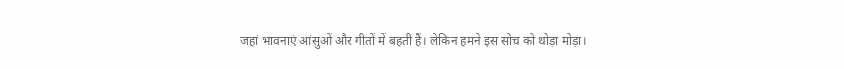जहां भावनाएं आंसुओं और गीतों में बहती हैं। लेकिन हमने इस सोच को थोड़ा मोड़ा।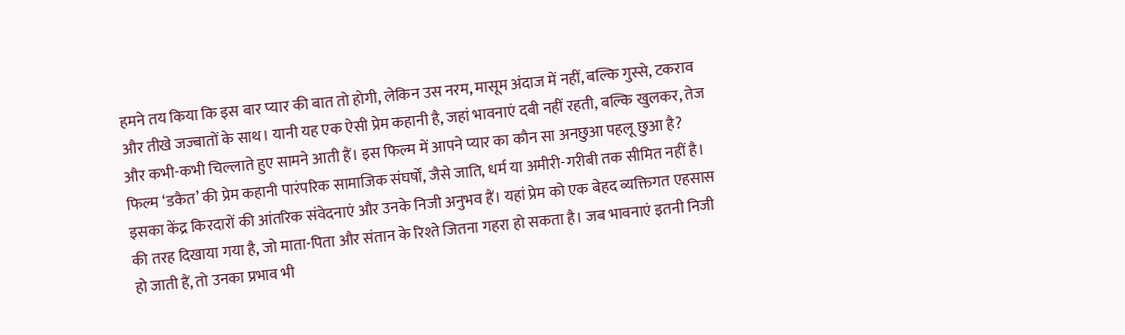हमने तय किया कि इस बार प्यार की बात तो होगी, लेकिन उस नरम, मासूम अंदाज में नहीं, बल्कि गुस्से, टकराव और तीखे जज्बातों के साथ। यानी यह एक ऐसी प्रेम कहानी है, जहां भावनाएं दबी नहीं रहती, बल्कि खुलकर, तेज और कभी-कभी चिल्लाते हुए सामने आती हैं। इस फिल्म में आपने प्यार का कौन सा अनछुआ पहलू छुआ है? फिल्म ‘डकैत’ की प्रेम कहानी पारंपरिक सामाजिक संघर्षों, जैसे जाति, धर्म या अमीरी-गरीबी तक सीमित नहीं है। इसका केंद्र किरदारों की आंतरिक संवेदनाएं और उनके निजी अनुभव हैं। यहां प्रेम को एक बेहद व्यक्तिगत एहसास की तरह दिखाया गया है, जो माता-पिता और संतान के रिश्ते जितना गहरा हो सकता है। जब भावनाएं इतनी निजी हो जाती हैं, तो उनका प्रभाव भी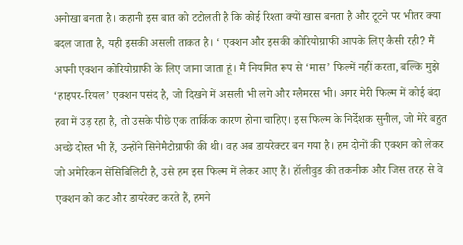अनोखा बनता है। कहानी इस बात को टटोलती है कि कोई रिश्ता क्यों खास बनता है और टूटने पर भीतर क्या बदल जाता है, यही इसकी असली ताकत है। ‘ एक्शन और इसकी कोरियोग्राफी आपके लिए कैसी रही? मैं अपनी एक्शन कोरियोग्राफी के लिए जाना जाता हूं। मैं नियमित रूप से ‘मास’ फिल्में नहीं करता, बल्कि मुझे ‘हाइपर-रियल’ एक्शन पसंद है, जो दिखने में असली भी लगे और ग्लैमरस भी। अगर मेरी फिल्म में कोई बंदा हवा में उड़ रहा है, तो उसके पीछे एक तार्किक कारण होना चाहिए। इस फिल्म के निर्देशक सुनील, जो मेरे बहुत अच्छे दोस्त भी हैं, उन्होंने सिनेमैटोग्राफी की थी। वह अब डायरेक्टर बन गया है। हम दोनों की एक्शन को लेकर जो अमेरिकन सेंसिबिलिटी है, उसे हम इस फिल्म में लेकर आए हैं। हॉलीवुड की तकनीक और जिस तरह से वे एक्शन को कट और डायरेक्ट करते हैं, हमने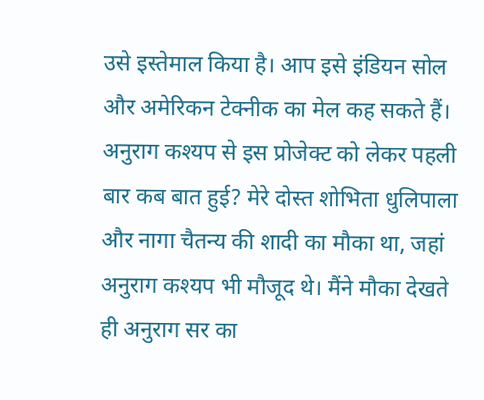उसे इस्तेमाल किया है। आप इसे इंडियन सोल और अमेरिकन टेक्नीक का मेल कह सकते हैं। अनुराग कश्यप से इस प्रोजेक्ट को लेकर पहली बार कब बात हुई? मेरे दोस्त शोभिता धुलिपाला और नागा चैतन्य की शादी का मौका था, जहां अनुराग कश्यप भी मौजूद थे। मैंने मौका देखते ही अनुराग सर का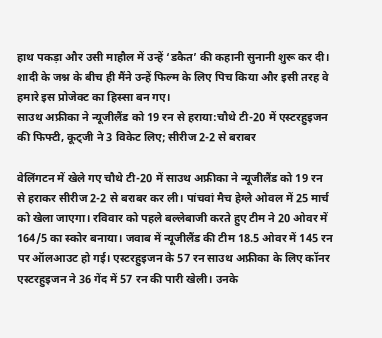हाथ पकड़ा और उसी माहौल में उन्हें ‘डकैत’ की कहानी सुनानी शुरू कर दी। शादी के जश्न के बीच ही मैंने उन्हें फिल्म के लिए पिच किया और इसी तरह वे हमारे इस प्रोजेक्ट का हिस्सा बन गए।
साउथ अफ्रीका ने न्यूजीलैंड को 19 रन से हराया:चौथे टी-20 में एस्टरहुइजन की फिफ्टी, कूट्जी ने 3 विकेट लिए; सीरीज 2-2 से बराबर

वेलिंगटन में खेले गए चौथे टी-20 में साउथ अफ्रीका ने न्यूजीलैंड को 19 रन से हराकर सीरीज 2-2 से बराबर कर ली। पांचवां मैच हेग्ले ओवल में 25 मार्च को खेला जाएगा। रविवार को पहले बल्लेबाजी करते हुए टीम ने 20 ओवर में 164/5 का स्कोर बनाया। जवाब में न्यूजीलैंड की टीम 18.5 ओवर में 145 रन पर ऑलआउट हो गई। एस्टरहुइजन के 57 रन साउथ अफ्रीका के लिए कॉनर एस्टरहुइजन ने 36 गेंद में 57 रन की पारी खेली। उनके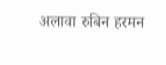अलावा रुबिन हरमन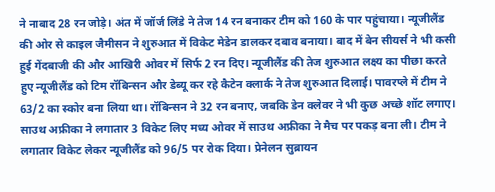ने नाबाद 28 रन जोड़े। अंत में जॉर्ज लिंडे ने तेज 14 रन बनाकर टीम को 160 के पार पहुंचाया। न्यूजीलैंड की ओर से काइल जैमीसन ने शुरुआत में विकेट मेडेन डालकर दबाव बनाया। बाद में बेन सीयर्स ने भी कसी हुई गेंदबाजी की और आखिरी ओवर में सिर्फ 2 रन दिए। न्यूजीलैंड की तेज शुरुआत लक्ष्य का पीछा करते हुए न्यूजीलैंड को टिम रॉबिन्सन और डेब्यू कर रहे कैटेन क्लार्क ने तेज शुरुआत दिलाई। पावरप्ले में टीम ने 63/2 का स्कोर बना लिया था। रॉबिन्सन ने 32 रन बनाए, जबकि डेन क्लेवर ने भी कुछ अच्छे शॉट लगाए। साउथ अफ्रीका ने लगातार 3 विकेट लिए मध्य ओवर में साउथ अफ्रीका ने मैच पर पकड़ बना ली। टीम ने लगातार विकेट लेकर न्यूजीलैंड को 96/5 पर रोक दिया। प्रेनेलन सुब्रायन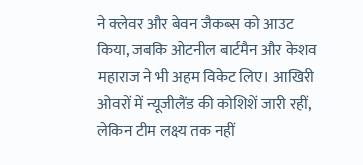ने क्लेवर और बेवन जैकब्स को आउट किया, जबकि ओटनील बार्टमैन और केशव महाराज ने भी अहम विकेट लिए। आखिरी ओवरों में न्यूजीलैंड की कोशिशें जारी रहीं, लेकिन टीम लक्ष्य तक नहीं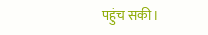पहुंच सकी।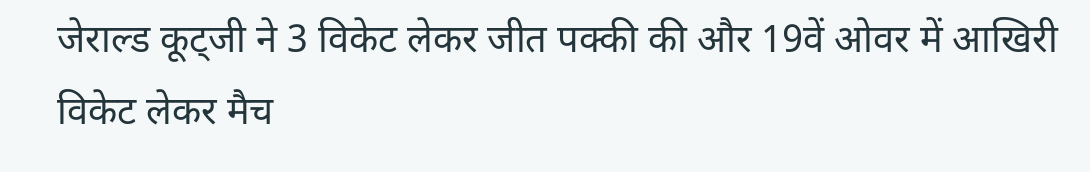जेराल्ड कूट्जी ने 3 विकेट लेकर जीत पक्की की और 19वें ओवर में आखिरी विकेट लेकर मैच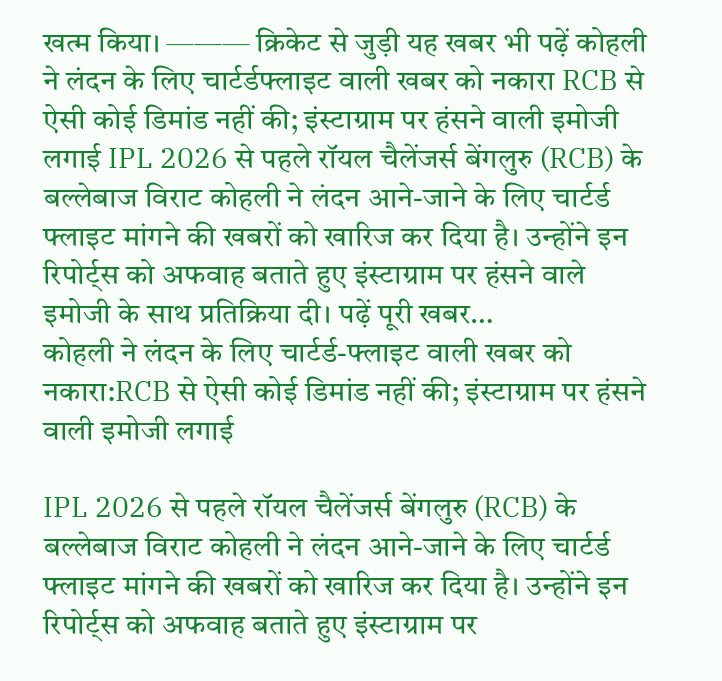खत्म किया। ——— क्रिकेट से जुड़ी यह खबर भी पढ़ें कोहली ने लंदन के लिए चार्टर्डफ्लाइट वाली खबर को नकारा RCB से ऐसी कोई डिमांड नहीं की; इंस्टाग्राम पर हंसने वाली इमोजी लगाई IPL 2026 से पहले रॉयल चैलेंजर्स बेंगलुरु (RCB) के बल्लेबाज विराट कोहली ने लंदन आने-जाने के लिए चार्टर्ड फ्लाइट मांगने की खबरों को खारिज कर दिया है। उन्होंने इन रिपोर्ट्स को अफवाह बताते हुए इंस्टाग्राम पर हंसने वाले इमोजी के साथ प्रतिक्रिया दी। पढ़ें पूरी खबर…
कोहली ने लंदन के लिए चार्टर्ड-फ्लाइट वाली खबर को नकारा:RCB से ऐसी कोई डिमांड नहीं की; इंस्टाग्राम पर हंसने वाली इमोजी लगाई

IPL 2026 से पहले रॉयल चैलेंजर्स बेंगलुरु (RCB) के बल्लेबाज विराट कोहली ने लंदन आने-जाने के लिए चार्टर्ड फ्लाइट मांगने की खबरों को खारिज कर दिया है। उन्होंने इन रिपोर्ट्स को अफवाह बताते हुए इंस्टाग्राम पर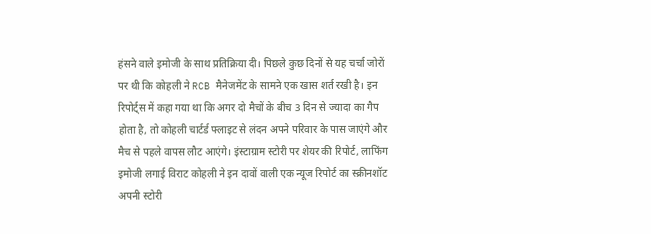हंसने वाले इमोजी के साथ प्रतिक्रिया दी। पिछले कुछ दिनों से यह चर्चा जोरों पर थी कि कोहली ने RCB मैनेजमेंट के सामने एक खास शर्त रखी है। इन रिपोर्ट्स में कहा गया था कि अगर दो मैचों के बीच 3 दिन से ज्यादा का गैप होता है, तो कोहली चार्टर्ड फ्लाइट से लंदन अपने परिवार के पास जाएंगे और मैच से पहले वापस लौट आएंगे। इंस्टाग्राम स्टोरी पर शेयर की रिपोर्ट, लाफिंग इमोजी लगाई विराट कोहली ने इन दावों वाली एक न्यूज रिपोर्ट का स्क्रीनशॉट अपनी स्टोरी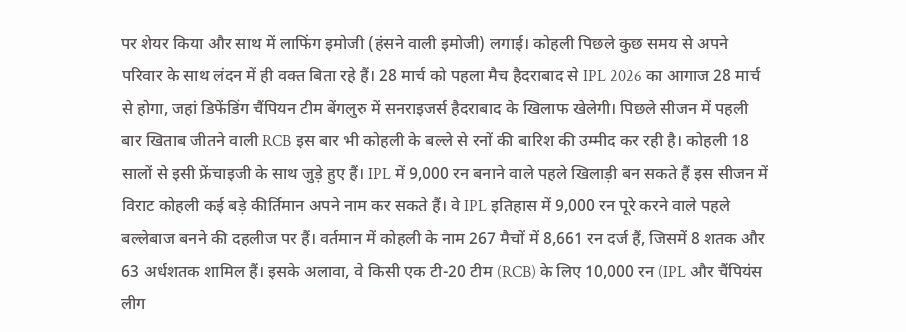पर शेयर किया और साथ में लाफिंग इमोजी (हंसने वाली इमोजी) लगाई। कोहली पिछले कुछ समय से अपने परिवार के साथ लंदन में ही वक्त बिता रहे हैं। 28 मार्च को पहला मैच हैदराबाद से IPL 2026 का आगाज 28 मार्च से होगा, जहां डिफेंडिंग चैंपियन टीम बेंगलुरु में सनराइजर्स हैदराबाद के खिलाफ खेलेगी। पिछले सीजन में पहली बार खिताब जीतने वाली RCB इस बार भी कोहली के बल्ले से रनों की बारिश की उम्मीद कर रही है। कोहली 18 सालों से इसी फ्रेंचाइजी के साथ जुड़े हुए हैं। IPL में 9,000 रन बनाने वाले पहले खिलाड़ी बन सकते हैं इस सीजन में विराट कोहली कई बड़े कीर्तिमान अपने नाम कर सकते हैं। वे IPL इतिहास में 9,000 रन पूरे करने वाले पहले बल्लेबाज बनने की दहलीज पर हैं। वर्तमान में कोहली के नाम 267 मैचों में 8,661 रन दर्ज हैं, जिसमें 8 शतक और 63 अर्धशतक शामिल हैं। इसके अलावा, वे किसी एक टी-20 टीम (RCB) के लिए 10,000 रन (IPL और चैंपियंस लीग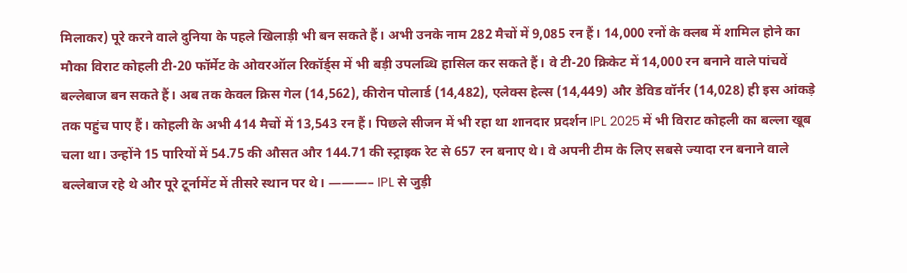मिलाकर) पूरे करने वाले दुनिया के पहले खिलाड़ी भी बन सकते हैं। अभी उनके नाम 282 मैचों में 9,085 रन हैं। 14,000 रनों के क्लब में शामिल होने का मौका विराट कोहली टी-20 फॉर्मेट के ओवरऑल रिकॉर्ड्स में भी बड़ी उपलब्धि हासिल कर सकते हैं। वे टी-20 क्रिकेट में 14,000 रन बनाने वाले पांचवें बल्लेबाज बन सकते हैं। अब तक केवल क्रिस गेल (14,562), कीरोन पोलार्ड (14,482), एलेक्स हेल्स (14,449) और डेविड वॉर्नर (14,028) ही इस आंकड़े तक पहुंच पाए हैं। कोहली के अभी 414 मैचों में 13,543 रन हैं। पिछले सीजन में भी रहा था शानदार प्रदर्शन IPL 2025 में भी विराट कोहली का बल्ला खूब चला था। उन्होंने 15 पारियों में 54.75 की औसत और 144.71 की स्ट्राइक रेट से 657 रन बनाए थे। वे अपनी टीम के लिए सबसे ज्यादा रन बनाने वाले बल्लेबाज रहे थे और पूरे टूर्नामेंट में तीसरे स्थान पर थे। ———– IPL से जुड़ी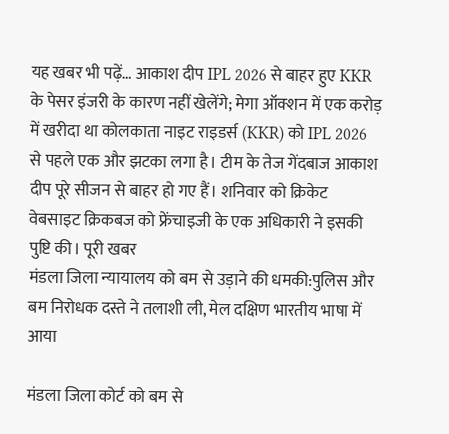यह खबर भी पढ़ें… आकाश दीप IPL 2026 से बाहर हुए KKR के पेसर इंजरी के कारण नहीं खेलेंगे; मेगा ऑक्शन में एक करोड़ में खरीदा था कोलकाता नाइट राइडर्स (KKR) को IPL 2026 से पहले एक और झटका लगा है। टीम के तेज गेंदबाज आकाश दीप पूरे सीजन से बाहर हो गए हैं। शनिवार को क्रिकेट वेबसाइट क्रिकबज को फ्रेंचाइजी के एक अधिकारी ने इसकी पुष्टि की। पूरी खबर
मंडला जिला न्यायालय को बम से उड़ाने की धमकी:पुलिस और बम निरोधक दस्ते ने तलाशी ली, मेल दक्षिण भारतीय भाषा में आया

मंडला जिला कोर्ट को बम से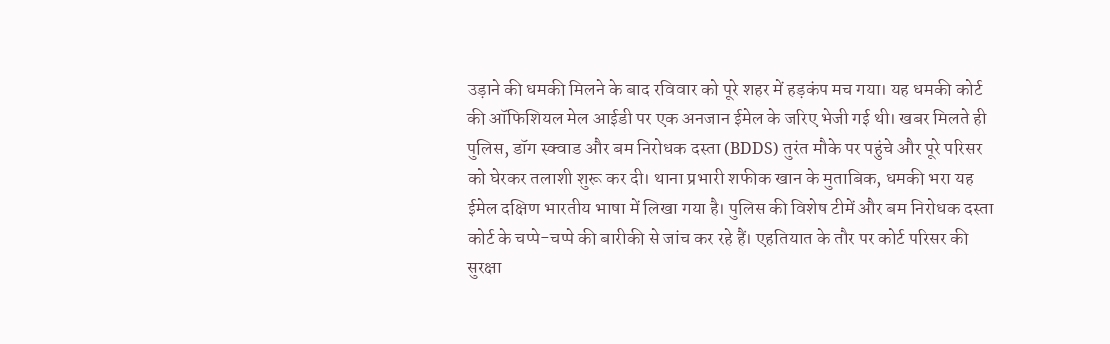उड़ाने की धमकी मिलने के बाद रविवार को पूरे शहर में हड़कंप मच गया। यह धमकी कोर्ट की ऑफिशियल मेल आईडी पर एक अनजान ईमेल के जरिए भेजी गई थी। खबर मिलते ही पुलिस, डॉग स्क्वाड और बम निरोधक दस्ता (BDDS) तुरंत मौके पर पहुंचे और पूरे परिसर को घेरकर तलाशी शुरू कर दी। थाना प्रभारी शफीक खान के मुताबिक, धमकी भरा यह ईमेल दक्षिण भारतीय भाषा में लिखा गया है। पुलिस की विशेष टीमें और बम निरोधक दस्ता कोर्ट के चप्पे-चप्पे की बारीकी से जांच कर रहे हैं। एहतियात के तौर पर कोर्ट परिसर की सुरक्षा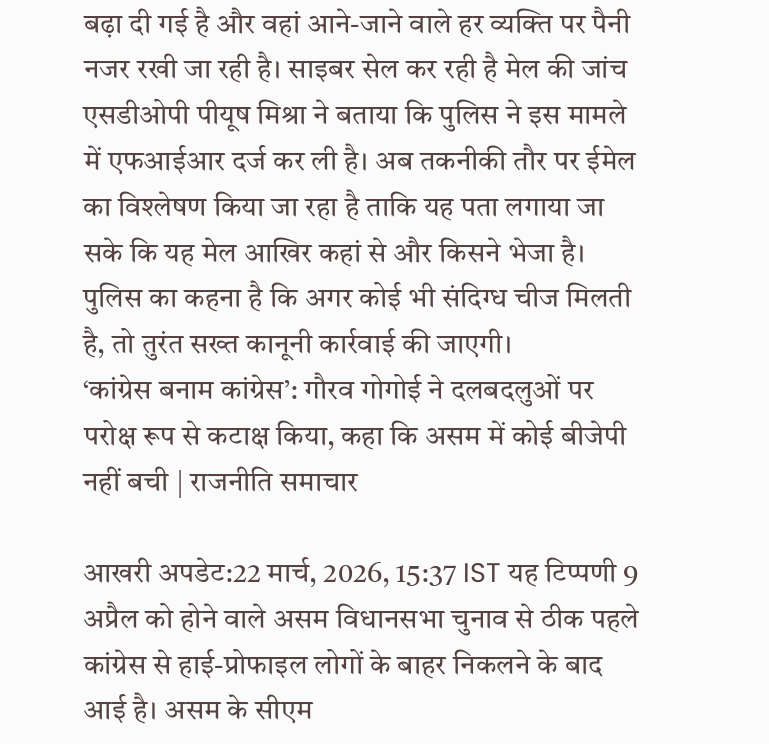बढ़ा दी गई है और वहां आने-जाने वाले हर व्यक्ति पर पैनी नजर रखी जा रही है। साइबर सेल कर रही है मेल की जांच एसडीओपी पीयूष मिश्रा ने बताया कि पुलिस ने इस मामले में एफआईआर दर्ज कर ली है। अब तकनीकी तौर पर ईमेल का विश्लेषण किया जा रहा है ताकि यह पता लगाया जा सके कि यह मेल आखिर कहां से और किसने भेजा है। पुलिस का कहना है कि अगर कोई भी संदिग्ध चीज मिलती है, तो तुरंत सख्त कानूनी कार्रवाई की जाएगी।
‘कांग्रेस बनाम कांग्रेस’: गौरव गोगोई ने दलबदलुओं पर परोक्ष रूप से कटाक्ष किया, कहा कि असम में कोई बीजेपी नहीं बची | राजनीति समाचार

आखरी अपडेट:22 मार्च, 2026, 15:37 IST यह टिप्पणी 9 अप्रैल को होने वाले असम विधानसभा चुनाव से ठीक पहले कांग्रेस से हाई-प्रोफाइल लोगों के बाहर निकलने के बाद आई है। असम के सीएम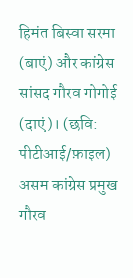हिमंत बिस्वा सरमा (बाएं) और कांग्रेस सांसद गौरव गोगोई (दाएं)। (छवि: पीटीआई/फ़ाइल) असम कांग्रेस प्रमुख गौरव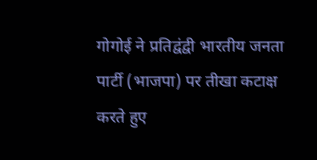गोगोई ने प्रतिद्वंद्वी भारतीय जनता पार्टी (भाजपा) पर तीखा कटाक्ष करते हुए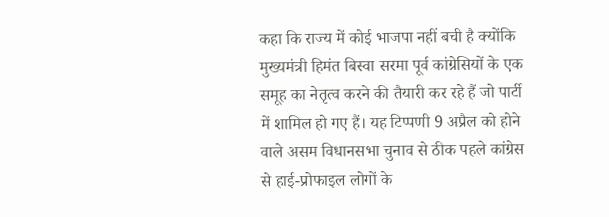कहा कि राज्य में कोई भाजपा नहीं बची है क्योंकि मुख्यमंत्री हिमंत बिस्वा सरमा पूर्व कांग्रेसियों के एक समूह का नेतृत्व करने की तैयारी कर रहे हैं जो पार्टी में शामिल हो गए हैं। यह टिप्पणी 9 अप्रैल को होने वाले असम विधानसभा चुनाव से ठीक पहले कांग्रेस से हाई-प्रोफाइल लोगों के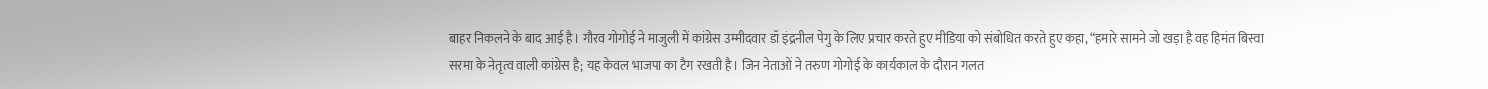बाहर निकलने के बाद आई है। गौरव गोगोई ने माजुली में कांग्रेस उम्मीदवार डॉ इंद्रनील पेगु के लिए प्रचार करते हुए मीडिया को संबोधित करते हुए कहा, “हमारे सामने जो खड़ा है वह हिमंत बिस्वा सरमा के नेतृत्व वाली कांग्रेस है; यह केवल भाजपा का टैग रखती है। जिन नेताओं ने तरुण गोगोई के कार्यकाल के दौरान गलत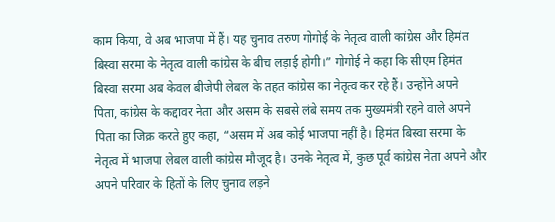काम किया, वे अब भाजपा में हैं। यह चुनाव तरुण गोगोई के नेतृत्व वाली कांग्रेस और हिमंत बिस्वा सरमा के नेतृत्व वाली कांग्रेस के बीच लड़ाई होगी।” गोगोई ने कहा कि सीएम हिमंत बिस्वा सरमा अब केवल बीजेपी लेबल के तहत कांग्रेस का नेतृत्व कर रहे हैं। उन्होंने अपने पिता, कांग्रेस के कद्दावर नेता और असम के सबसे लंबे समय तक मुख्यमंत्री रहने वाले अपने पिता का जिक्र करते हुए कहा, “असम में अब कोई भाजपा नहीं है। हिमंत बिस्वा सरमा के नेतृत्व में भाजपा लेबल वाली कांग्रेस मौजूद है। उनके नेतृत्व में, कुछ पूर्व कांग्रेस नेता अपने और अपने परिवार के हितों के लिए चुनाव लड़ने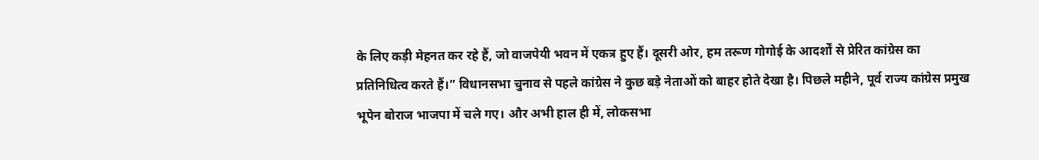के लिए कड़ी मेहनत कर रहे हैं, जो वाजपेयी भवन में एकत्र हुए हैं। दूसरी ओर, हम तरूण गोगोई के आदर्शों से प्रेरित कांग्रेस का प्रतिनिधित्व करते हैं।” विधानसभा चुनाव से पहले कांग्रेस ने कुछ बड़े नेताओं को बाहर होते देखा है। पिछले महीने, पूर्व राज्य कांग्रेस प्रमुख भूपेन बोराज भाजपा में चले गए। और अभी हाल ही में, लोकसभा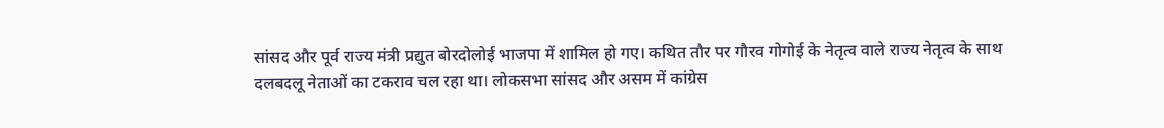सांसद और पूर्व राज्य मंत्री प्रद्युत बोरदोलोई भाजपा में शामिल हो गए। कथित तौर पर गौरव गोगोई के नेतृत्व वाले राज्य नेतृत्व के साथ दलबदलू नेताओं का टकराव चल रहा था। लोकसभा सांसद और असम में कांग्रेस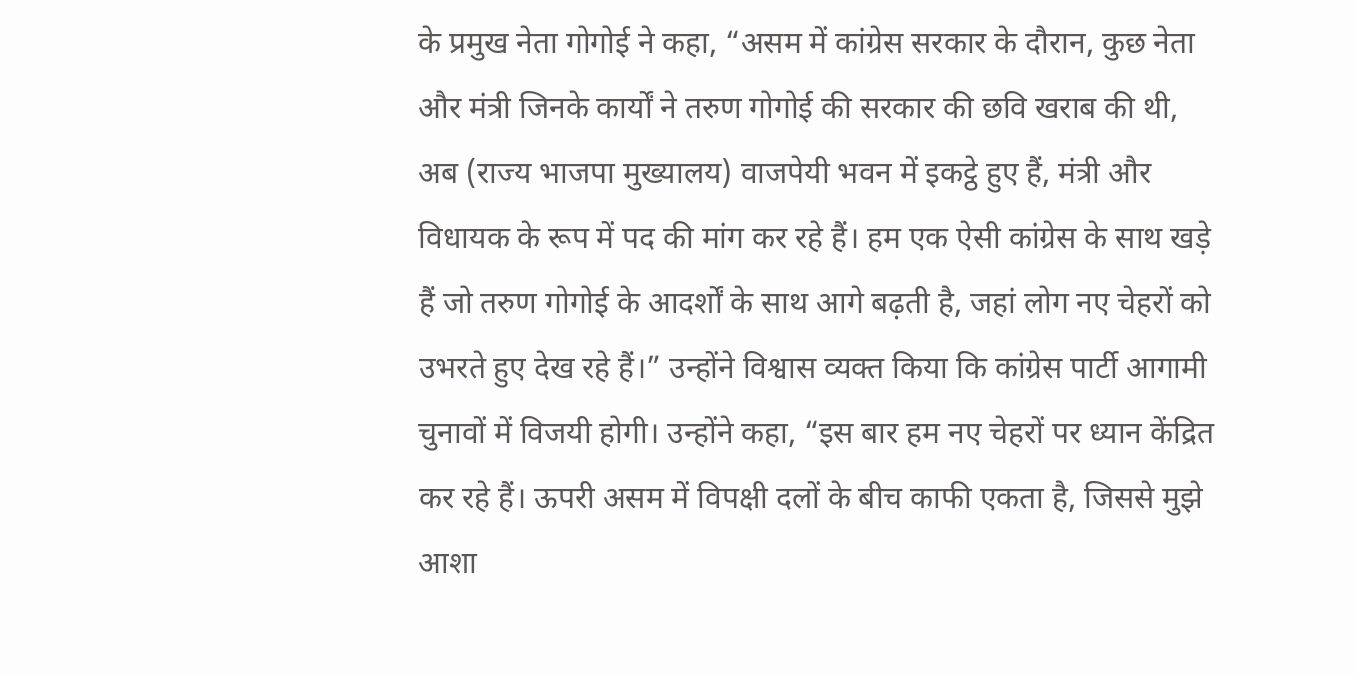के प्रमुख नेता गोगोई ने कहा, “असम में कांग्रेस सरकार के दौरान, कुछ नेता और मंत्री जिनके कार्यों ने तरुण गोगोई की सरकार की छवि खराब की थी, अब (राज्य भाजपा मुख्यालय) वाजपेयी भवन में इकट्ठे हुए हैं, मंत्री और विधायक के रूप में पद की मांग कर रहे हैं। हम एक ऐसी कांग्रेस के साथ खड़े हैं जो तरुण गोगोई के आदर्शों के साथ आगे बढ़ती है, जहां लोग नए चेहरों को उभरते हुए देख रहे हैं।” उन्होंने विश्वास व्यक्त किया कि कांग्रेस पार्टी आगामी चुनावों में विजयी होगी। उन्होंने कहा, “इस बार हम नए चेहरों पर ध्यान केंद्रित कर रहे हैं। ऊपरी असम में विपक्षी दलों के बीच काफी एकता है, जिससे मुझे आशा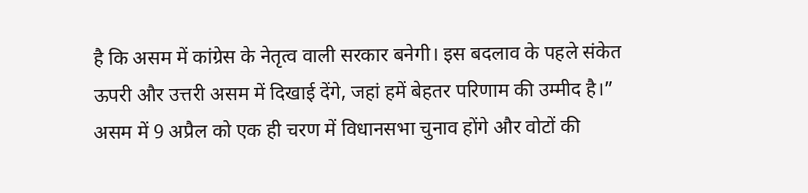है कि असम में कांग्रेस के नेतृत्व वाली सरकार बनेगी। इस बदलाव के पहले संकेत ऊपरी और उत्तरी असम में दिखाई देंगे, जहां हमें बेहतर परिणाम की उम्मीद है।” असम में 9 अप्रैल को एक ही चरण में विधानसभा चुनाव होंगे और वोटों की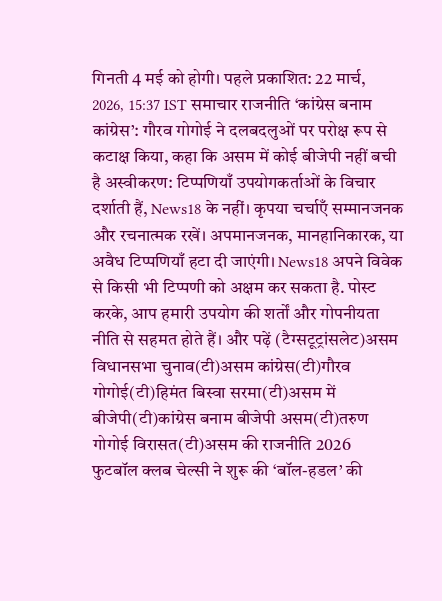गिनती 4 मई को होगी। पहले प्रकाशित: 22 मार्च, 2026, 15:37 IST समाचार राजनीति ‘कांग्रेस बनाम कांग्रेस’: गौरव गोगोई ने दलबदलुओं पर परोक्ष रूप से कटाक्ष किया, कहा कि असम में कोई बीजेपी नहीं बची है अस्वीकरण: टिप्पणियाँ उपयोगकर्ताओं के विचार दर्शाती हैं, News18 के नहीं। कृपया चर्चाएँ सम्मानजनक और रचनात्मक रखें। अपमानजनक, मानहानिकारक, या अवैध टिप्पणियाँ हटा दी जाएंगी। News18 अपने विवेक से किसी भी टिप्पणी को अक्षम कर सकता है. पोस्ट करके, आप हमारी उपयोग की शर्तों और गोपनीयता नीति से सहमत होते हैं। और पढ़ें (टैग्सटूट्रांसलेट)असम विधानसभा चुनाव(टी)असम कांग्रेस(टी)गौरव गोगोई(टी)हिमंत बिस्वा सरमा(टी)असम में बीजेपी(टी)कांग्रेस बनाम बीजेपी असम(टी)तरुण गोगोई विरासत(टी)असम की राजनीति 2026
फुटबॉल क्लब चेल्सी ने शुरू की ‘बॉल-हडल’ की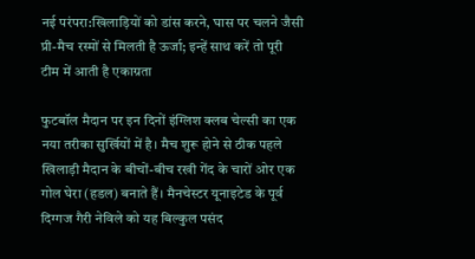नई परंपरा:खिलाड़ियों को डांस करने, घास पर चलने जैसी प्री-मैच रस्मों से मिलती है ऊर्जा; इन्हें साथ करें तो पूरी टीम में आती है एकाग्रता

फुटबॉल मैदान पर इन दिनों इंग्लिश क्लब चेल्सी का एक नया तरीका सुर्खियों में है। मैच शुरू होने से ठीक पहले खिलाड़ी मैदान के बीचों-बीच रखी गेंद के चारों ओर एक गोल घेरा (हडल) बनाते हैं। मैनचेस्टर यूनाइटेड के पूर्व दिग्गज गैरी नेविले को यह बिल्कुल पसंद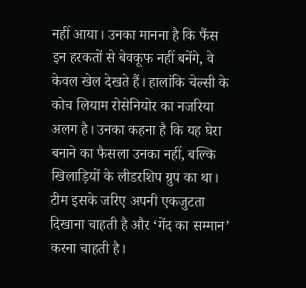नहीं आया। उनका मानना है कि फैंस इन हरकतों से बेवकूफ नहीं बनेंगे, वे केवल खेल देखते हैं। हालांकि चेल्सी के कोच लियाम रोसेनियोर का नजरिया अलग है। उनका कहना है कि यह घेरा बनाने का फैसला उनका नहीं, बल्कि खिलाड़ियों के लीडरशिप ग्रुप का था। टीम इसके जरिए अपनी एकजुटता दिखाना चाहती है और ‘गेंद का सम्मान’ करना चाहती है।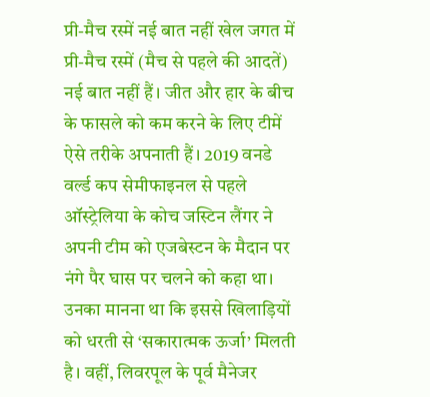प्री-मैच रस्में नई बात नहीं खेल जगत में प्री-मैच रस्में (मैच से पहले की आदतें) नई बात नहीं हैं। जीत और हार के बीच के फासले को कम करने के लिए टीमें ऐसे तरीके अपनाती हैं। 2019 वनडे वर्ल्ड कप सेमीफाइनल से पहले ऑस्ट्रेलिया के कोच जस्टिन लैंगर ने अपनी टीम को एजबेस्टन के मैदान पर नंगे पैर घास पर चलने को कहा था। उनका मानना था कि इससे खिलाड़ियों को धरती से ‘सकारात्मक ऊर्जा’ मिलती है। वहीं, लिवरपूल के पूर्व मैनेजर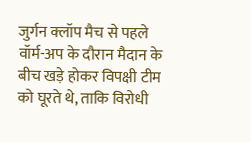जुर्गन क्लॉप मैच से पहले वॉर्म-अप के दौरान मैदान के बीच खड़े होकर विपक्षी टीम को घूरते थे, ताकि विरोधी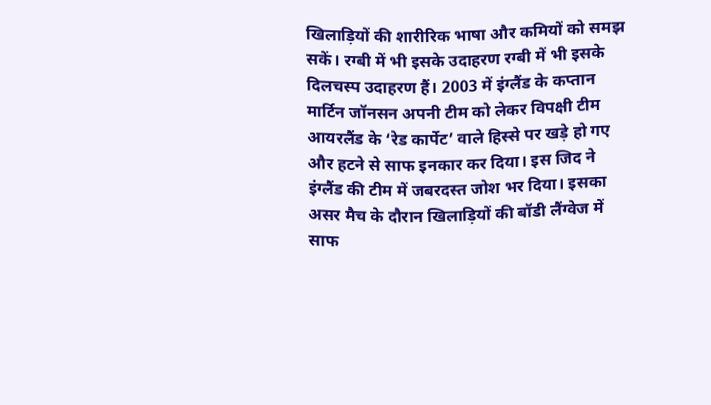खिलाड़ियों की शारीरिक भाषा और कमियों को समझ सकें। रग्बी में भी इसके उदाहरण रग्बी में भी इसके दिलचस्प उदाहरण हैं। 2003 में इंग्लैंड के कप्तान मार्टिन जॉनसन अपनी टीम को लेकर विपक्षी टीम आयरलैंड के ‘रेड कार्पेट’ वाले हिस्से पर खड़े हो गए और हटने से साफ इनकार कर दिया। इस जिद ने इंग्लैंड की टीम में जबरदस्त जोश भर दिया। इसका असर मैच के दौरान खिलाड़ियों की बॉडी लैंग्वेज में साफ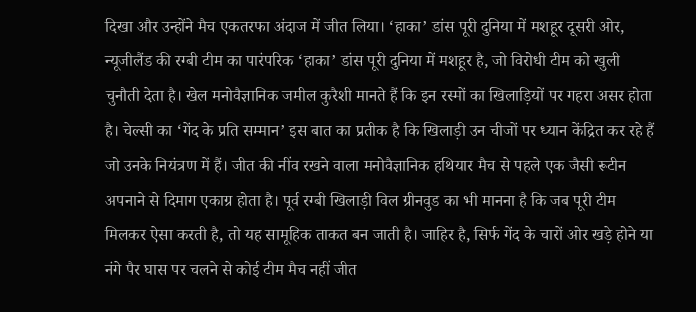दिखा और उन्होंने मैच एकतरफा अंदाज में जीत लिया। ‘हाका’ डांस पूरी दुनिया में मशहूर दूसरी ओर, न्यूजीलैंड की रग्बी टीम का पारंपरिक ‘हाका’ डांस पूरी दुनिया में मशहूर है, जो विरोधी टीम को खुली चुनौती देता है। खेल मनोवैज्ञानिक जमील कुरैशी मानते हैं कि इन रस्मों का खिलाड़ियों पर गहरा असर होता है। चेल्सी का ‘गेंद के प्रति सम्मान’ इस बात का प्रतीक है कि खिलाड़ी उन चीजों पर ध्यान केंद्रित कर रहे हैं जो उनके नियंत्रण में हैं। जीत की नींव रखने वाला मनोवैज्ञानिक हथियार मैच से पहले एक जैसी रूटीन अपनाने से दिमाग एकाग्र होता है। पूर्व रग्बी खिलाड़ी विल ग्रीनवुड का भी मानना है कि जब पूरी टीम मिलकर ऐसा करती है, तो यह सामूहिक ताकत बन जाती है। जाहिर है, सिर्फ गेंद के चारों ओर खड़े होने या नंगे पैर घास पर चलने से कोई टीम मैच नहीं जीत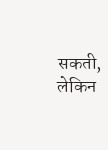सकती, लेकिन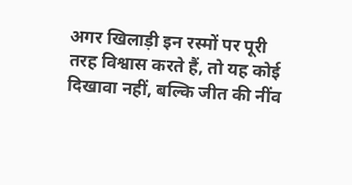अगर खिलाड़ी इन रस्मों पर पूरी तरह विश्वास करते हैं, तो यह कोई दिखावा नहीं, बल्कि जीत की नींव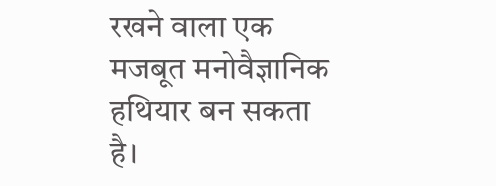रखने वाला एक मजबूत मनोवैज्ञानिक हथियार बन सकता है।